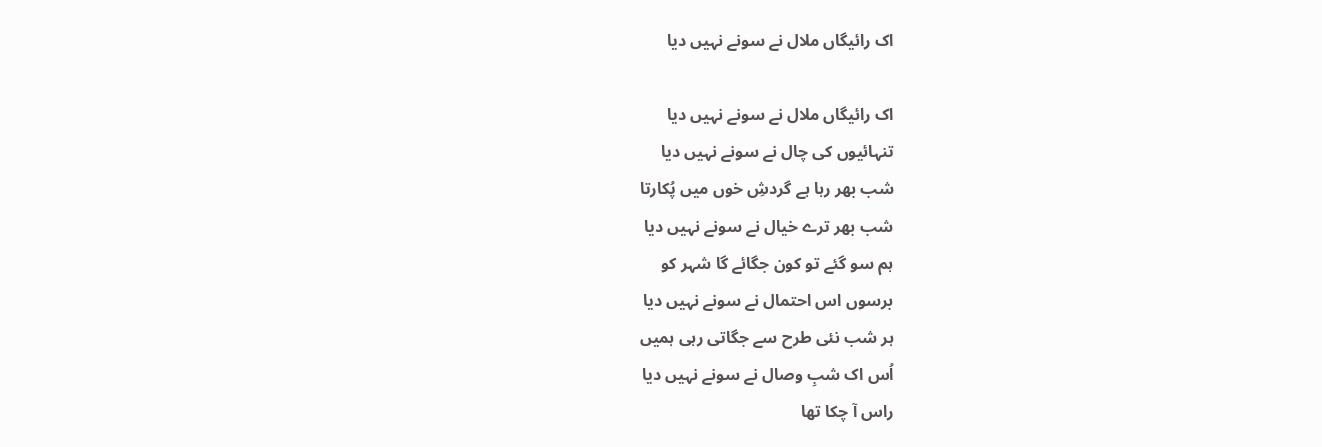اک رائیگاں ملال نے سونے نہیں دیا

اک رائیگاں ملال نے سونے نہیں دیا
تنہائیوں کی چال نے سونے نہیں دیا
شب بھر رہا ہے گردشِ خوں میں پُکارتا
شب بھر ترے خیال نے سونے نہیں دیا
ہم سو گئے تو کون جگائے گا شہر کو
برسوں اس احتمال نے سونے نہیں دیا
ہر شب نئی طرح سے جگاتی رہی ہمیں
اُس اک شبِ وصال نے سونے نہیں دیا
راس آ چکا تھا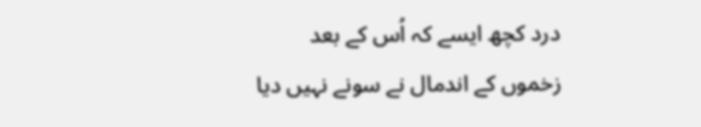درد کچھ ایسے کہ اُس کے بعد
زخموں کے اندمال نے سونے نہیں دیا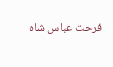فرحت عباس شاہ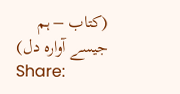(کتاب – ہم جیسے آوارہ دل)
Share: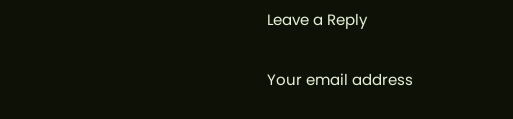Leave a Reply

Your email address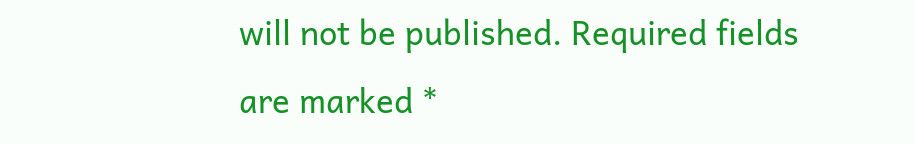will not be published. Required fields are marked *